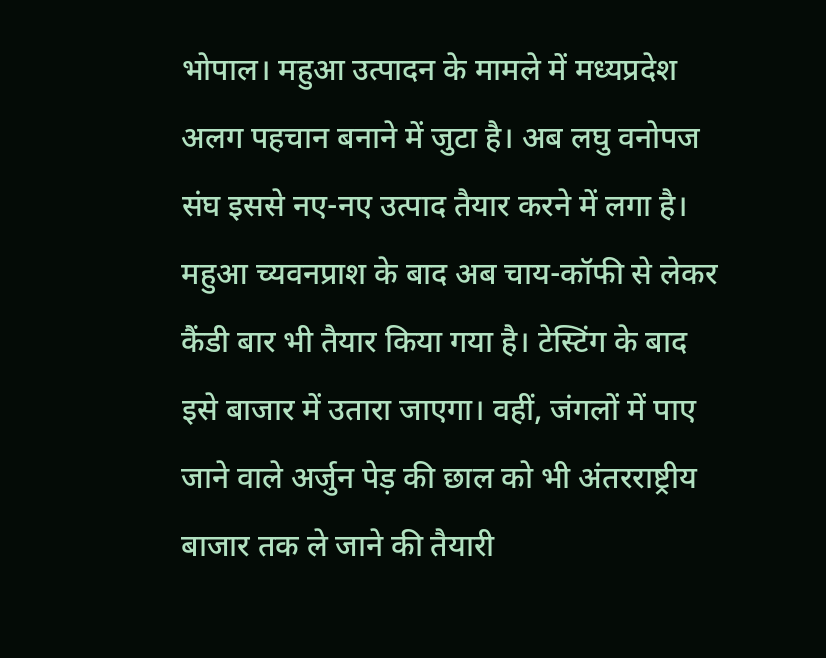भोपाल। महुआ उत्पादन के मामले में मध्यप्रदेश अलग पहचान बनाने में जुटा है। अब लघु वनोपज संघ इससे नए-नए उत्पाद तैयार करने में लगा है। महुआ च्यवनप्राश के बाद अब चाय-कॉफी से लेकर कैंडी बार भी तैयार किया गया है। टेस्टिंग के बाद इसे बाजार में उतारा जाएगा। वहीं, जंगलों में पाए जाने वाले अर्जुन पेड़ की छाल को भी अंतरराष्ट्रीय बाजार तक ले जाने की तैयारी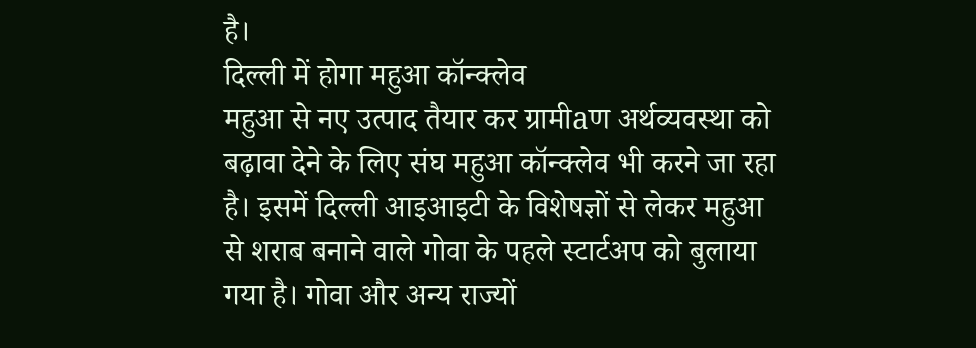है।
दिल्ली में होगा महुआ कॉन्क्लेव
महुआ से नए उत्पाद तैयार कर ग्रामीaण अर्थव्यवस्था को बढ़ावा देने के लिए संघ महुआ कॉन्क्लेव भी करने जा रहा है। इसमें दिल्ली आइआइटी के विशेषज्ञों से लेकर महुआ से शराब बनाने वाले गोवा के पहले स्टार्टअप को बुलाया गया है। गोवा और अन्य राज्यों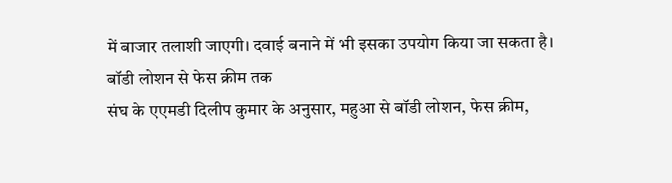में बाजार तलाशी जाएगी। दवाई बनाने में भी इसका उपयोग किया जा सकता है।
बॉडी लोशन से फेस क्रीम तक
संघ के एएमडी दिलीप कुमार के अनुसार, महुआ से बॉडी लोशन, फेस क्रीम,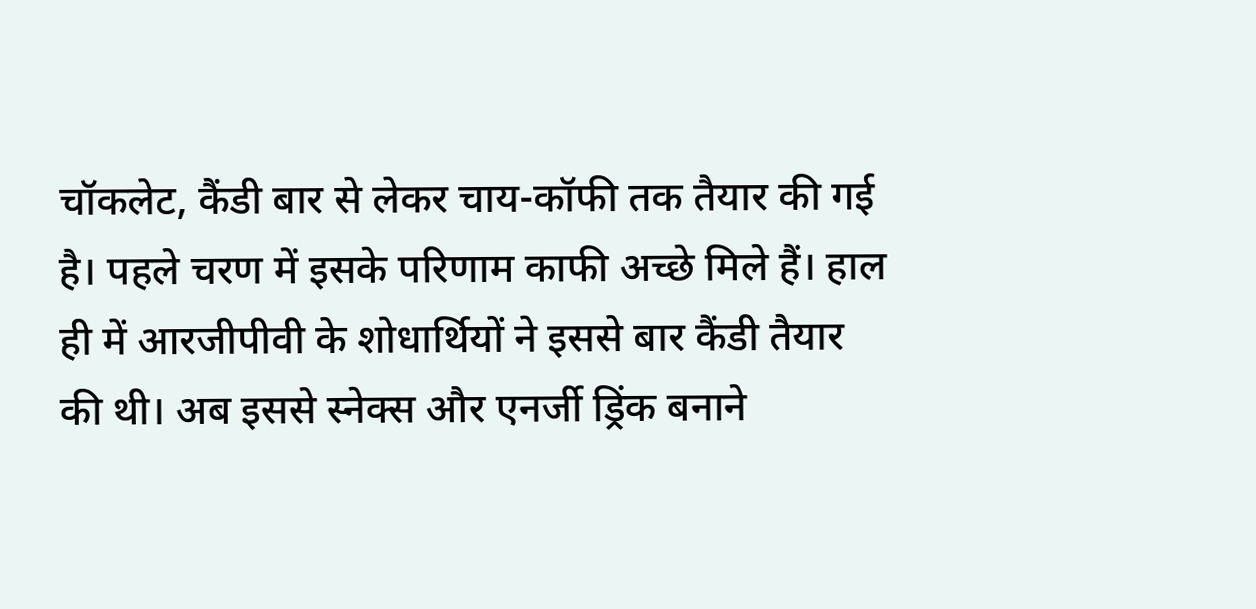चॉकलेट, कैंडी बार से लेकर चाय-कॉफी तक तैयार की गई है। पहले चरण में इसके परिणाम काफी अच्छे मिले हैं। हाल ही में आरजीपीवी के शोधार्थियों ने इससे बार कैंडी तैयार की थी। अब इससे स्नेक्स और एनर्जी ड्रिंक बनाने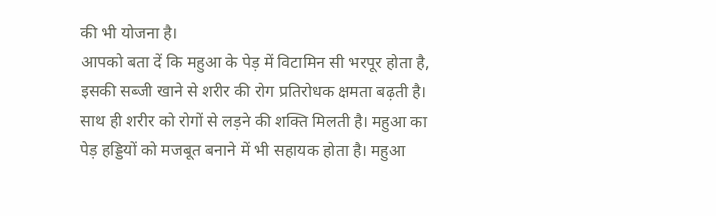की भी योजना है।
आपको बता दें कि महुआ के पेड़ में विटामिन सी भरपूर होता है, इसकी सब्जी खाने से शरीर की रोग प्रतिरोधक क्षमता बढ़ती है। साथ ही शरीर को रोगों से लड़ने की शक्ति मिलती है। महुआ का पेड़ हड्डियों को मजबूत बनाने में भी सहायक होता है। महुआ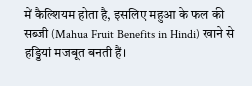में कैल्शियम होता है, इसलिए महुआ के फल की सब्जी (Mahua Fruit Benefits in Hindi) खाने से हड्डियां मजबूत बनती हैं।